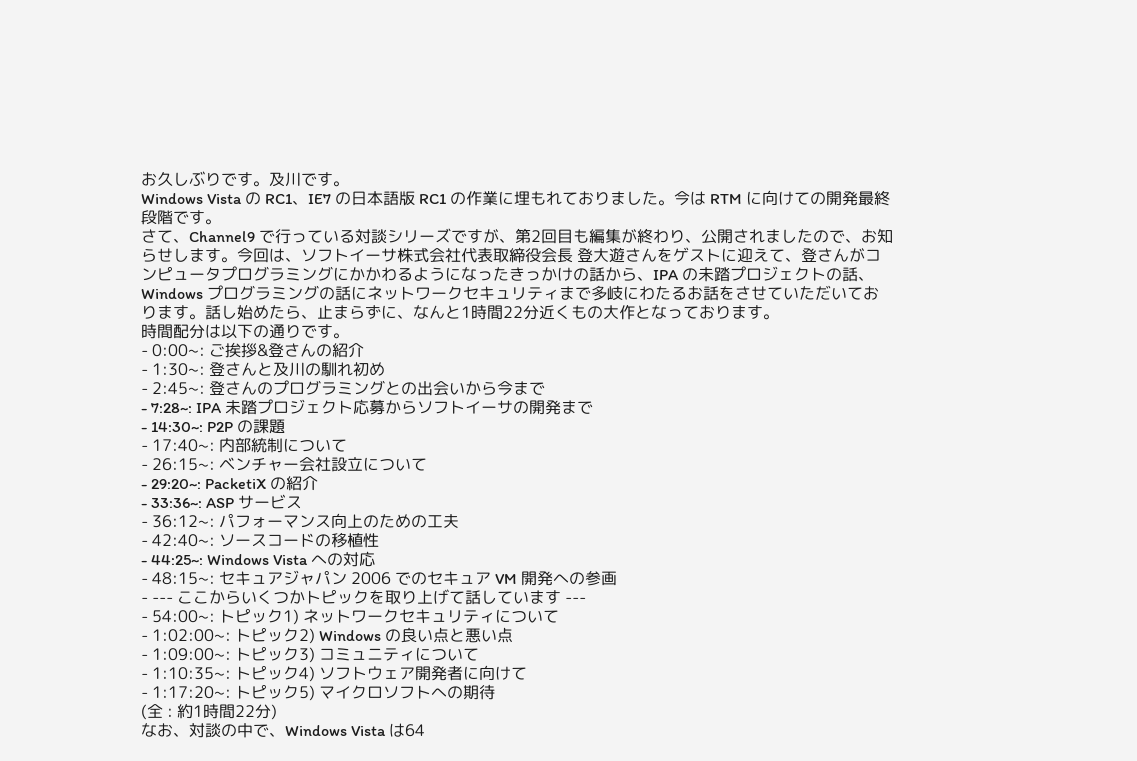お久しぶりです。及川です。
Windows Vista の RC1、IE7 の日本語版 RC1 の作業に埋もれておりました。今は RTM に向けての開発最終段階です。
さて、Channel9 で行っている対談シリーズですが、第2回目も編集が終わり、公開されましたので、お知らせします。今回は、ソフトイーサ株式会社代表取締役会長 登大遊さんをゲストに迎えて、登さんがコンピュータプログラミングにかかわるようになったきっかけの話から、IPA の未踏プロジェクトの話、Windows プログラミングの話にネットワークセキュリティまで多岐にわたるお話をさせていただいております。話し始めたら、止まらずに、なんと1時間22分近くもの大作となっております。
時間配分は以下の通りです。
- 0:00~: ご挨拶&登さんの紹介
- 1:30~: 登さんと及川の馴れ初め
- 2:45~: 登さんのプログラミングとの出会いから今まで
- 7:28~: IPA 未踏プロジェクト応募からソフトイーサの開発まで
- 14:30~: P2P の課題
- 17:40~: 内部統制について
- 26:15~: ベンチャー会社設立について
- 29:20~: PacketiX の紹介
- 33:36~: ASP サービス
- 36:12~: パフォーマンス向上のための工夫
- 42:40~: ソースコードの移植性
- 44:25~: Windows Vista への対応
- 48:15~: セキュアジャパン 2006 でのセキュア VM 開発への参画
- --- ここからいくつかトピックを取り上げて話しています ---
- 54:00~: トピック1) ネットワークセキュリティについて
- 1:02:00~: トピック2) Windows の良い点と悪い点
- 1:09:00~: トピック3) コミュニティについて
- 1:10:35~: トピック4) ソフトウェア開発者に向けて
- 1:17:20~: トピック5) マイクロソフトへの期待
(全 : 約1時間22分)
なお、対談の中で、Windows Vista は64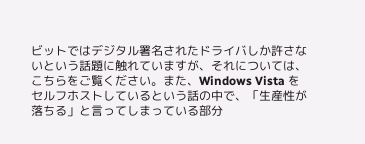ビットではデジタル署名されたドライバしか許さないという話題に触れていますが、それについては、こちらをご覧ください。また、Windows Vista をセルフホストしているという話の中で、「生産性が落ちる」と言ってしまっている部分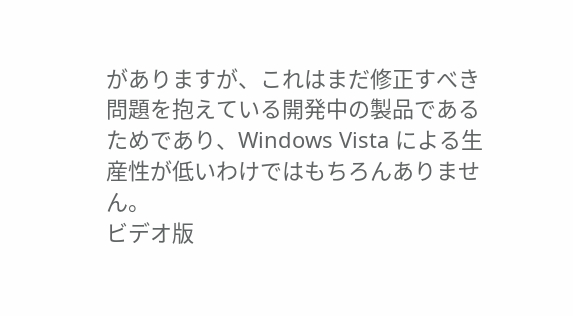がありますが、これはまだ修正すべき問題を抱えている開発中の製品であるためであり、Windows Vista による生産性が低いわけではもちろんありません。
ビデオ版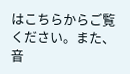はこちらからご覧ください。また、音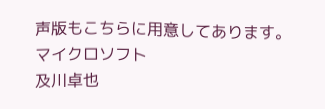声版もこちらに用意してあります。
マイクロソフト
及川卓也